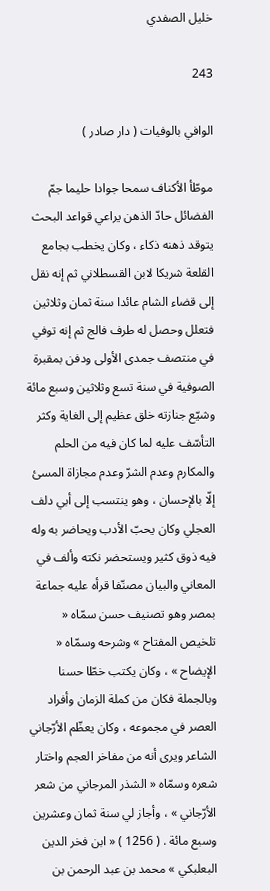خليل الصفدي

243

الوافي بالوفيات ( دار صادر )

موطّأ الأكناف سمحا جوادا حليما جمّ الفضائل حادّ الذهن يراعي قواعد البحث يتوقد ذهنه ذكاء ، وكان يخطب بجامع القلعة شريكا لابن القسطلاني ثم إنه نقل إلى قضاء الشام عائدا سنة ثمان وثلاثين فتعلل وحصل له طرف فالج ثم إنه توفي في منتصف جمدى الأولى ودفن بمقبرة الصوفية في سنة تسع وثلاثين وسبع مائة وشيّع جنازته خلق عظيم إلى الغاية وكثر التأسّف عليه لما كان فيه من الحلم والمكارم وعدم الشرّ وعدم مجازاة المسئ إلّا بالإحسان ، وهو ينتسب إلى أبي دلف العجلي وكان يحبّ الأدب ويحاضر به وله فيه ذوق كثير ويستحضر نكته وألف في المعاني والبيان مصنّفا قرأه عليه جماعة بمصر وهو تصنيف حسن سمّاه « تلخيص المفتاح » وشرحه وسمّاه « الإيضاح » ، وكان يكتب خطّا حسنا وبالجملة فكان من كملة الزمان وأفراد العصر في مجموعه ، وكان يعظّم الأرّجاني الشاعر ويرى أنه من مفاخر العجم واختار شعره وسمّاه « الشذر المرجاني من شعر الأرّجاني » ، وأجاز لي سنة ثمان وعشرين وسبع مائة . ( 1256 ) « ابن فخر الدين البعلبكي » محمد بن عبد الرحمن بن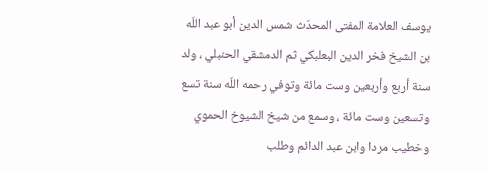يوسف العلامة المفتى المحدّث شمس الدين أبو عبد اللّه بن الشيخ فخر الدين البعلبكي ثم الدمشقي الحنبلي ، ولد سنة أربع وأربعين وست مائة وتوفي رحمه اللّه سنة تسع وتسعين وست مائة ، وسمع من شيخ الشيوخ الحموي وخطيب مردا وابن عبد الدائم وطلب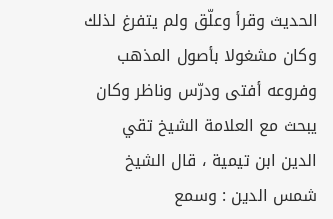الحديث وقرأ وعلّق ولم يتفرغ لذلك وكان مشغولا بأصول المذهب وفروعه أفتى ودرّس وناظر وكان يبحث مع العلامة الشيخ تقي الدين ابن تيمية ، قال الشيخ شمس الدين : وسمع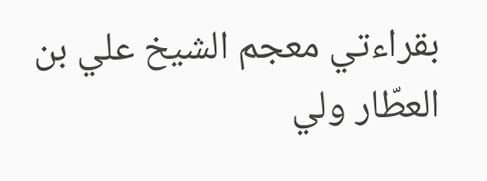بقراءتي معجم الشيخ علي بن العطّار ولي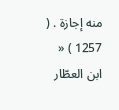منه إجازة . ( 1257 ) « ابن العطّار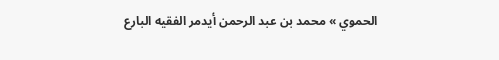الحموي » محمد بن عبد الرحمن أيدمر الفقيه البارع